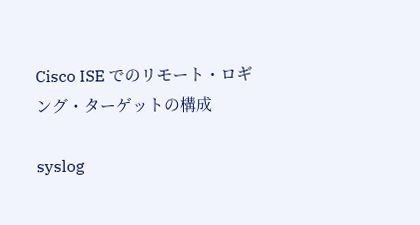Cisco ISE でのリモート・ロギング・ターゲットの構成

syslog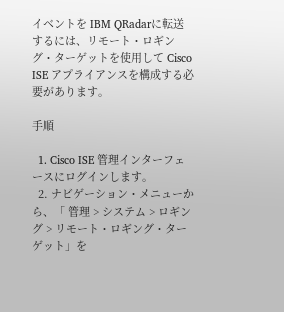イベントを IBM QRadarに転送するには、リモート・ロギング・ターゲットを使用して Cisco ISE アプライアンスを構成する必要があります。

手順

  1. Cisco ISE 管理インターフェースにログインします。
  2. ナビゲーション・メニューから、「 管理 > システム > ロギング > リモート・ロギング・ターゲット」を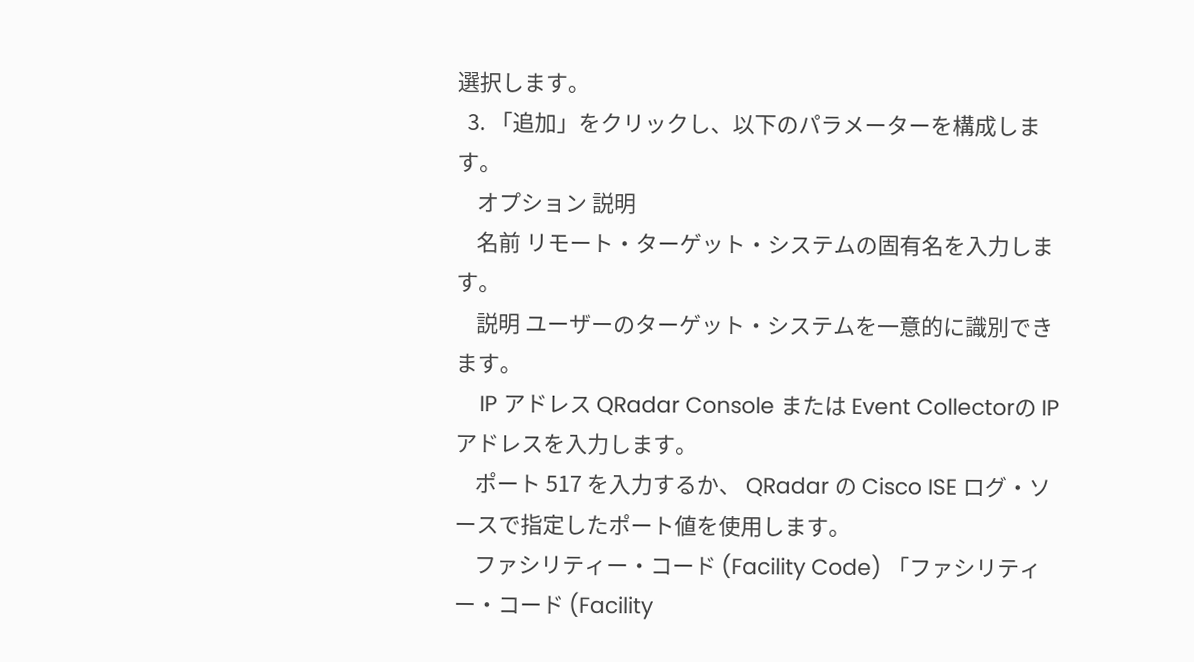選択します。
  3. 「追加」をクリックし、以下のパラメーターを構成します。
    オプション 説明
    名前 リモート・ターゲット・システムの固有名を入力します。
    説明 ユーザーのターゲット・システムを一意的に識別できます。
    IP アドレス QRadar Console または Event Collectorの IP アドレスを入力します。
    ポート 517 を入力するか、 QRadar の Cisco ISE ログ・ソースで指定したポート値を使用します。
    ファシリティー・コード (Facility Code) 「ファシリティー・コード (Facility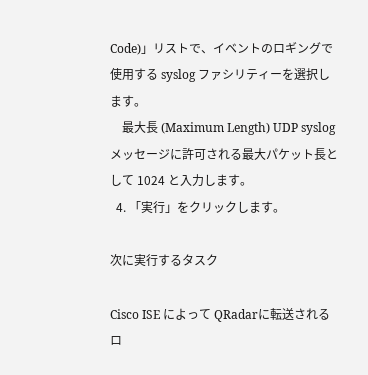Code)」リストで、イベントのロギングで使用する syslog ファシリティーを選択します。
    最大長 (Maximum Length) UDP syslog メッセージに許可される最大パケット長として 1024 と入力します。
  4. 「実行」をクリックします。

次に実行するタスク

Cisco ISE によって QRadarに転送されるロ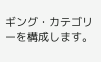ギング・カテゴリーを構成します。